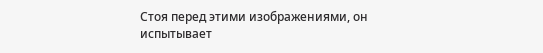Стоя перед этими изображениями, он испытывает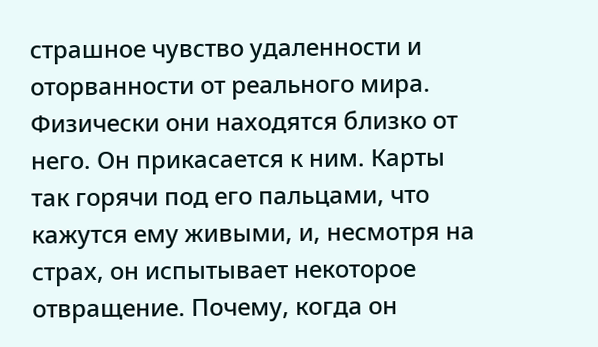страшное чувство удаленности и оторванности от реального мира. Физически они находятся близко от него. Он прикасается к ним. Карты так горячи под его пальцами, что кажутся ему живыми, и, несмотря на страх, он испытывает некоторое отвращение. Почему, когда он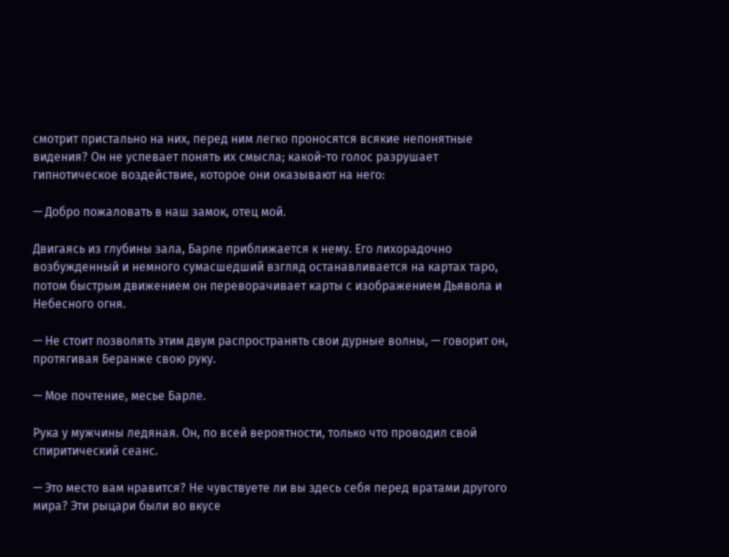смотрит пристально на них, перед ним легко проносятся всякие непонятные видения? Он не успевает понять их смысла; какой-то голос разрушает гипнотическое воздействие, которое они оказывают на него:

— Добро пожаловать в наш замок, отец мой.

Двигаясь из глубины зала, Барле приближается к нему. Его лихорадочно возбужденный и немного сумасшедший взгляд останавливается на картах таро, потом быстрым движением он переворачивает карты с изображением Дьявола и Небесного огня.

— Не стоит позволять этим двум распространять свои дурные волны, — говорит он, протягивая Беранже свою руку.

— Мое почтение, месье Барле.

Рука у мужчины ледяная. Он, по всей вероятности, только что проводил свой спиритический сеанс.

— Это место вам нравится? Не чувствуете ли вы здесь себя перед вратами другого мира? Эти рыцари были во вкусе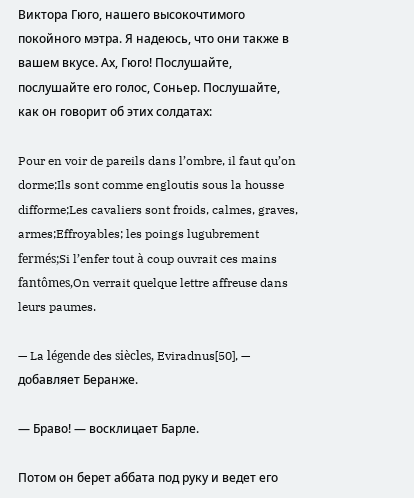Виктора Гюго, нашего высокочтимого покойного мэтра. Я надеюсь, что они также в вашем вкусе. Ах, Гюго! Послушайте, послушайте его голос, Соньер. Послушайте, как он говорит об этих солдатах:

Pour en voir de pareils dans l’ombre, il faut qu’on dorme;Ils sont comme engloutis sous la housse difforme;Les cavaliers sont froids, calmes, graves, armes;Effroyables; les poings lugubrement fermés;Si l’enfer tout à coup ouvrait ces mains fantômes,On verrait quelque lettre affreuse dans leurs paumes.

— La légende des siècles, Eviradnus[50], — добавляет Беранже.

— Браво! — восклицает Барле.

Потом он берет аббата под руку и ведет его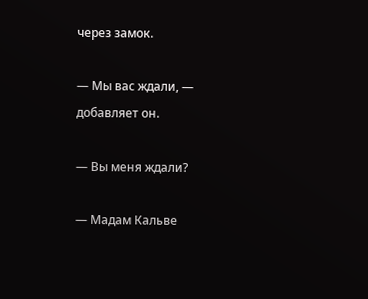через замок.

— Мы вас ждали, — добавляет он.

— Вы меня ждали?

— Мадам Кальве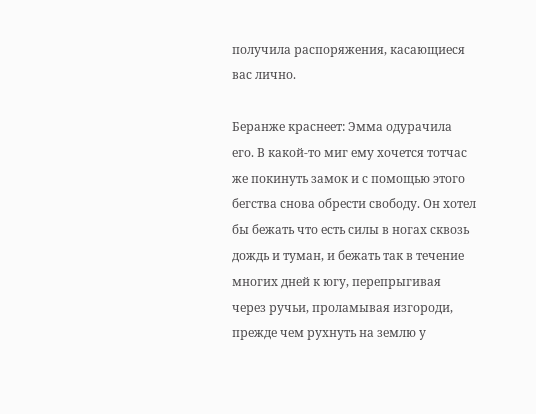получила распоряжения, касающиеся вас лично.

Беранже краснеет: Эмма одурачила его. В какой-то миг ему хочется тотчас же покинуть замок и с помощью этого бегства снова обрести свободу. Он хотел бы бежать что есть силы в ногах сквозь дождь и туман, и бежать так в течение многих дней к югу, перепрыгивая через ручьи, проламывая изгороди, прежде чем рухнуть на землю у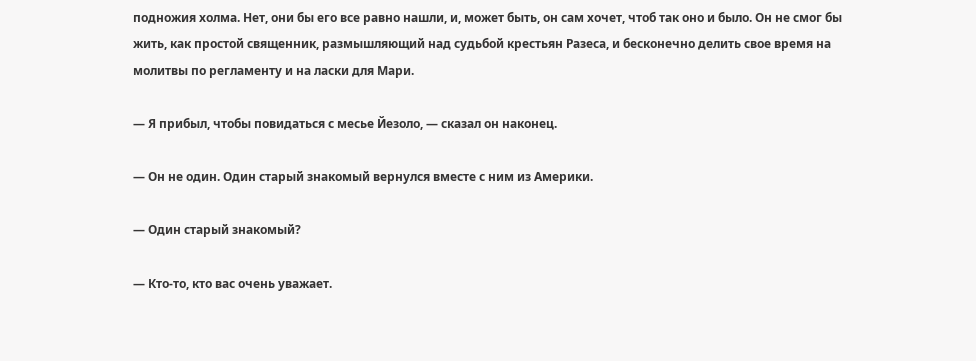подножия холма. Нет, они бы его все равно нашли, и, может быть, он сам хочет, чтоб так оно и было. Он не смог бы жить, как простой священник, размышляющий над судьбой крестьян Разеса, и бесконечно делить свое время на молитвы по регламенту и на ласки для Мари.

— Я прибыл, чтобы повидаться с месье Йезоло, — сказал он наконец.

— Он не один. Один старый знакомый вернулся вместе с ним из Америки.

— Один старый знакомый?

— Кто-то, кто вас очень уважает.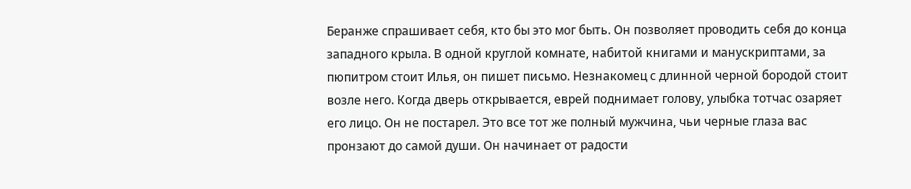Беранже спрашивает себя, кто бы это мог быть. Он позволяет проводить себя до конца западного крыла. В одной круглой комнате, набитой книгами и манускриптами, за пюпитром стоит Илья, он пишет письмо. Незнакомец с длинной черной бородой стоит возле него. Когда дверь открывается, еврей поднимает голову, улыбка тотчас озаряет его лицо. Он не постарел. Это все тот же полный мужчина, чьи черные глаза вас пронзают до самой души. Он начинает от радости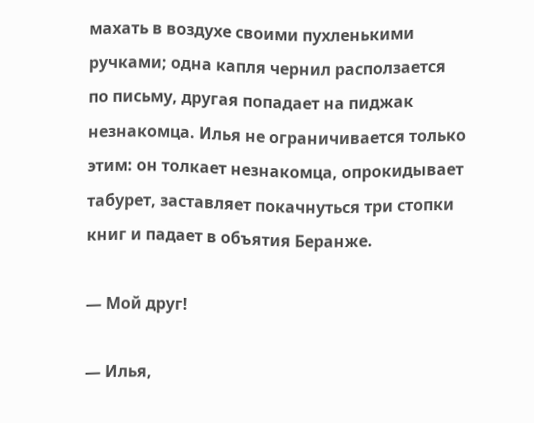махать в воздухе своими пухленькими ручками; одна капля чернил расползается по письму, другая попадает на пиджак незнакомца. Илья не ограничивается только этим: он толкает незнакомца, опрокидывает табурет, заставляет покачнуться три стопки книг и падает в объятия Беранже.

— Мой друг!

— Илья,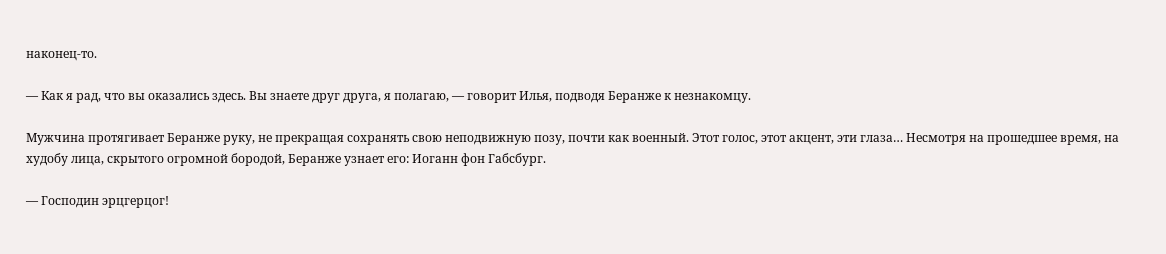наконец-то.

— Как я рад, что вы оказались здесь. Вы знаете друг друга, я полагаю, — говорит Илья, подводя Беранже к незнакомцу.

Мужчина протягивает Беранже руку, не прекращая сохранять свою неподвижную позу, почти как военный. Этот голос, этот акцент, эти глаза… Несмотря на прошедшее время, на худобу лица, скрытого огромной бородой, Беранже узнает его: Иоганн фон Габсбург.

— Господин эрцгерцог!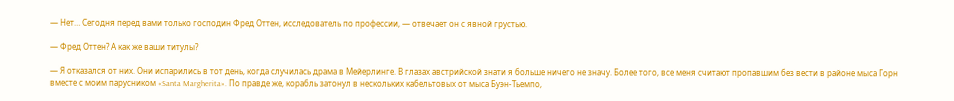— Нет… Сегодня перед вами только господин Фред Оттен, исследователь по профессии, — отвечает он с явной грустью.

— Фред Оттен? А как же ваши титулы?

— Я отказался от них. Они испарились в тот день, когда случилась драма в Мейерлинге. В глазах австрийской знати я больше ничего не значу. Более того, все меня считают пропавшим без вести в районе мыса Горн вместе с моим парусником «Santa Margherita». По правде же, корабль затонул в нескольких кабельтовых от мыса Буэн-Тьемпо,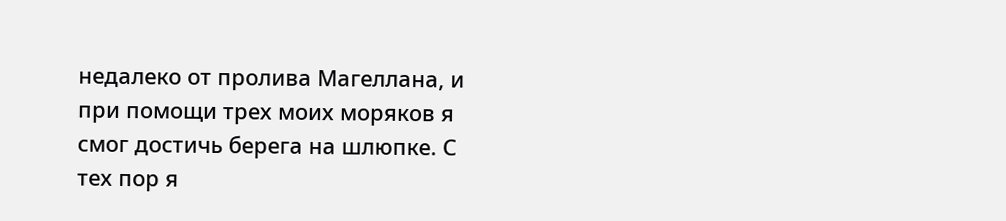недалеко от пролива Магеллана, и при помощи трех моих моряков я смог достичь берега на шлюпке. С тех пор я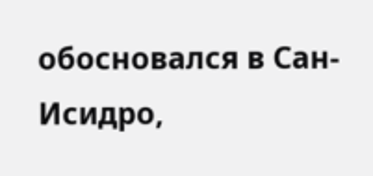обосновался в Сан-Исидро,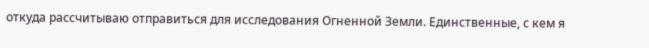откуда рассчитываю отправиться для исследования Огненной Земли. Единственные, с кем я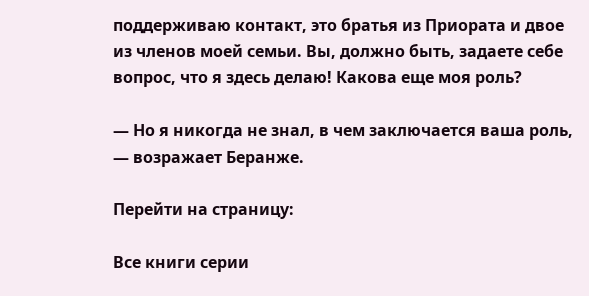поддерживаю контакт, это братья из Приората и двое из членов моей семьи. Вы, должно быть, задаете себе вопрос, что я здесь делаю! Какова еще моя роль?

— Но я никогда не знал, в чем заключается ваша роль, — возражает Беранже.

Перейти на страницу:

Все книги серии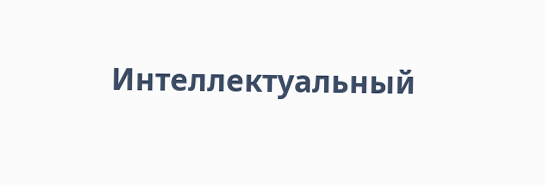Интеллектуальный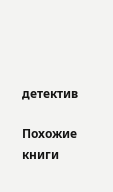детектив

Похожие книги